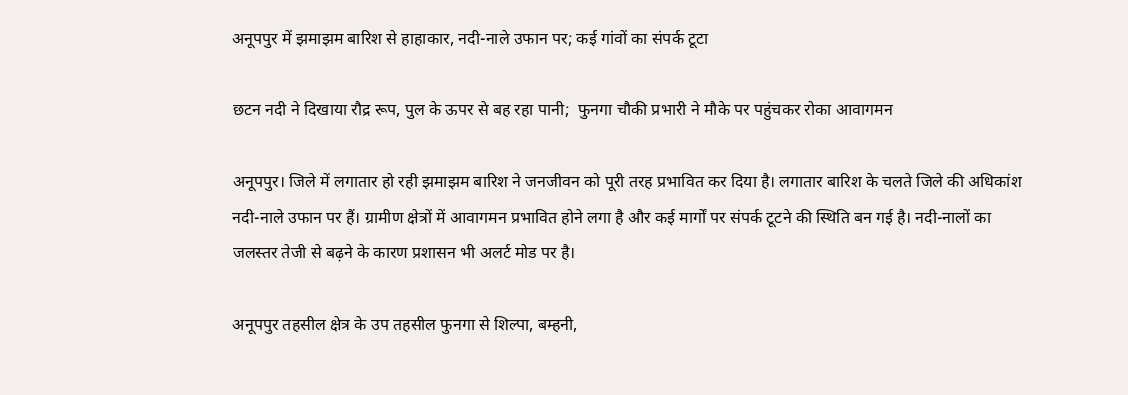अनूपपुर में झमाझम बारिश से हाहाकार, नदी-नाले उफान पर; कई गांवों का संपर्क टूटा

छटन नदी ने दिखाया रौद्र रूप, पुल के ऊपर से बह रहा पानी;  फुनगा चौकी प्रभारी ने मौके पर पहुंचकर रोका आवागमन

अनूपपुर। जिले में लगातार हो रही झमाझम बारिश ने जनजीवन को पूरी तरह प्रभावित कर दिया है। लगातार बारिश के चलते जिले की अधिकांश नदी-नाले उफान पर हैं। ग्रामीण क्षेत्रों में आवागमन प्रभावित होने लगा है और कई मार्गों पर संपर्क टूटने की स्थिति बन गई है। नदी-नालों का जलस्तर तेजी से बढ़ने के कारण प्रशासन भी अलर्ट मोड पर है।

अनूपपुर तहसील क्षेत्र के उप तहसील फुनगा से शिल्पा, बम्हनी,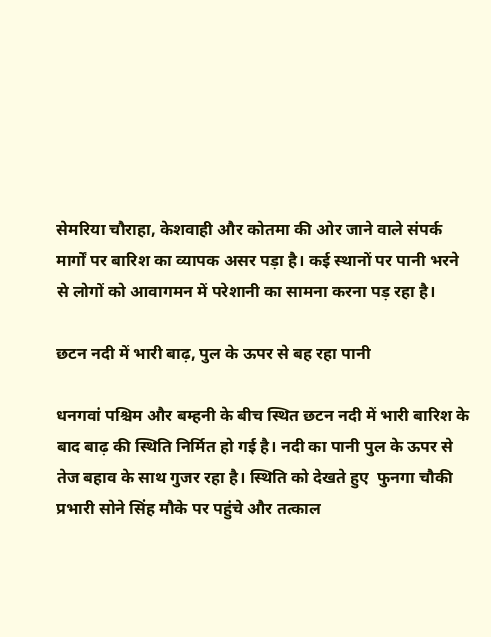सेमरिया चौराहा, केशवाही और कोतमा की ओर जाने वाले संपर्क मार्गों पर बारिश का व्यापक असर पड़ा है। कई स्थानों पर पानी भरने से लोगों को आवागमन में परेशानी का सामना करना पड़ रहा है।

छटन नदी में भारी बाढ़, पुल के ऊपर से बह रहा पानी

धनगवां पश्चिम और बम्हनी के बीच स्थित छटन नदी में भारी बारिश के बाद बाढ़ की स्थिति निर्मित हो गई है। नदी का पानी पुल के ऊपर से तेज बहाव के साथ गुजर रहा है। स्थिति को देखते हुए  फुनगा चौकी प्रभारी सोने सिंह मौके पर पहुंचे और तत्काल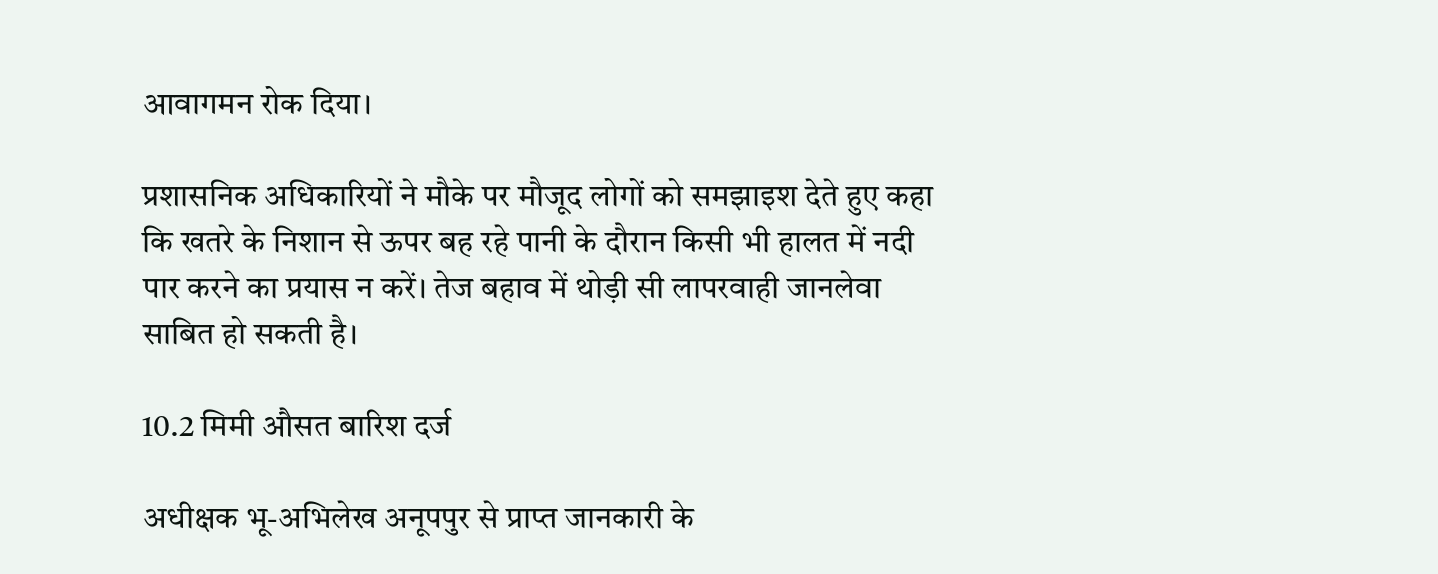आवागमन रोक दिया।

प्रशासनिक अधिकारियों ने मौके पर मौजूद लोगों को समझाइश देते हुए कहा कि खतरे के निशान से ऊपर बह रहे पानी के दौरान किसी भी हालत में नदी पार करने का प्रयास न करें। तेज बहाव में थोड़ी सी लापरवाही जानलेवा साबित हो सकती है।

10.2 मिमी औसत बारिश दर्ज

अधीक्षक भू-अभिलेख अनूपपुर से प्राप्त जानकारी के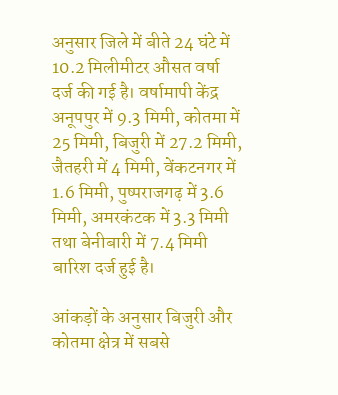अनुसार जिले में बीते 24 घंटे में 10.2 मिलीमीटर औसत वर्षा दर्ज की गई है। वर्षामापी केंद्र अनूपपुर में 9.3 मिमी, कोतमा में 25 मिमी, बिजुरी में 27.2 मिमी, जैतहरी में 4 मिमी, वेंकटनगर में 1.6 मिमी, पुष्पराजगढ़ में 3.6 मिमी, अमरकंटक में 3.3 मिमी तथा बेनीबारी में 7.4 मिमी बारिश दर्ज हुई है।

आंकड़ों के अनुसार बिजुरी और कोतमा क्षेत्र में सबसे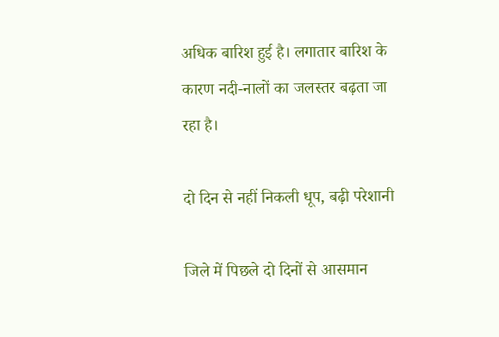अधिक बारिश हुई है। लगातार बारिश के कारण नदी-नालों का जलस्तर बढ़ता जा रहा है।

दो दिन से नहीं निकली धूप, बढ़ी परेशानी

जिले में पिछले दो दिनों से आसमान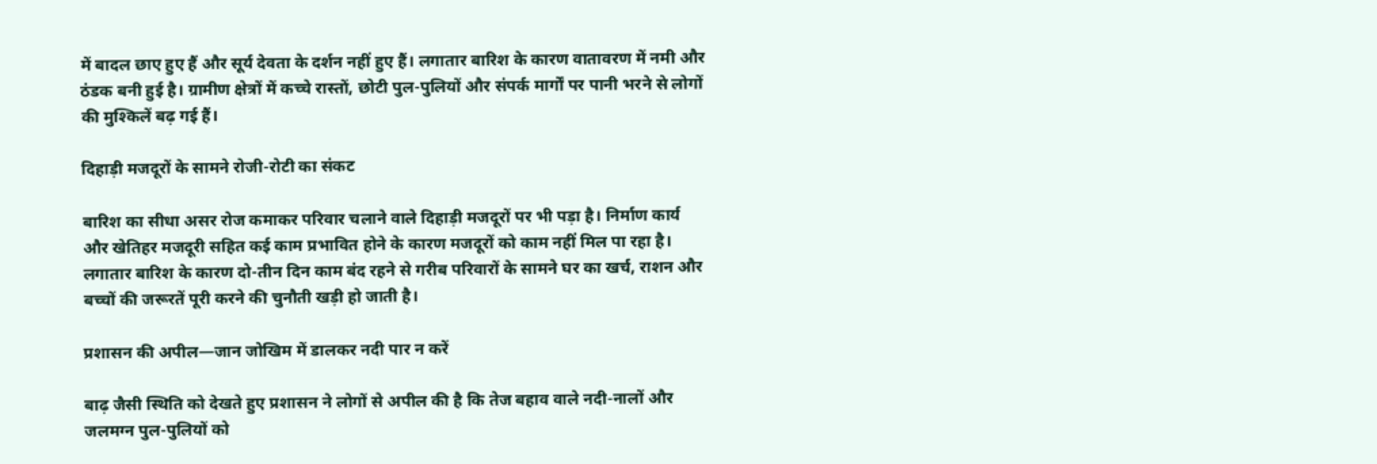में बादल छाए हुए हैं और सूर्य देवता के दर्शन नहीं हुए हैं। लगातार बारिश के कारण वातावरण में नमी और ठंडक बनी हुई है। ग्रामीण क्षेत्रों में कच्चे रास्तों, छोटी पुल-पुलियों और संपर्क मार्गों पर पानी भरने से लोगों की मुश्किलें बढ़ गई हैं।

दिहाड़ी मजदूरों के सामने रोजी-रोटी का संकट

बारिश का सीधा असर रोज कमाकर परिवार चलाने वाले दिहाड़ी मजदूरों पर भी पड़ा है। निर्माण कार्य और खेतिहर मजदूरी सहित कई काम प्रभावित होने के कारण मजदूरों को काम नहीं मिल पा रहा है। लगातार बारिश के कारण दो-तीन दिन काम बंद रहने से गरीब परिवारों के सामने घर का खर्च, राशन और बच्चों की जरूरतें पूरी करने की चुनौती खड़ी हो जाती है।

प्रशासन की अपील—जान जोखिम में डालकर नदी पार न करें

बाढ़ जैसी स्थिति को देखते हुए प्रशासन ने लोगों से अपील की है कि तेज बहाव वाले नदी-नालों और जलमग्न पुल-पुलियों को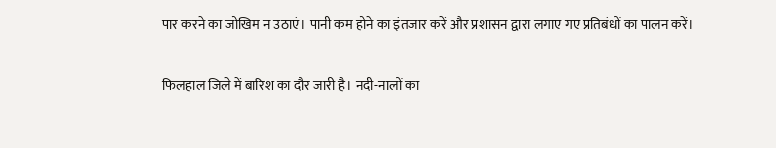पार करने का जोखिम न उठाएं। पानी कम होने का इंतजार करें और प्रशासन द्वारा लगाए गए प्रतिबंधों का पालन करें।

फिलहाल जिले में बारिश का दौर जारी है। नदी-नालों का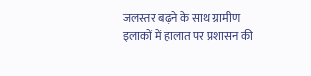जलस्तर बढ़ने के साथ ग्रामीण इलाकों में हालात पर प्रशासन की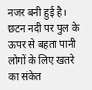नजर बनी हुई है। छटन नदी पर पुल के ऊपर से बहता पानी लोगों के लिए खतरे का संकेत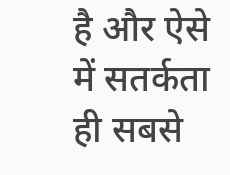है और ऐसे में सतर्कता ही सबसे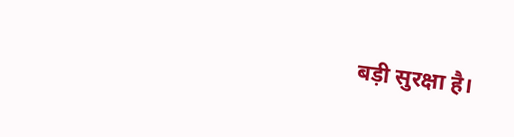बड़ी सुरक्षा है।